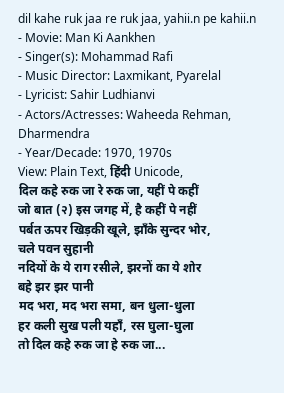dil kahe ruk jaa re ruk jaa, yahii.n pe kahii.n
- Movie: Man Ki Aankhen
- Singer(s): Mohammad Rafi
- Music Director: Laxmikant, Pyarelal
- Lyricist: Sahir Ludhianvi
- Actors/Actresses: Waheeda Rehman, Dharmendra
- Year/Decade: 1970, 1970s
View: Plain Text, हिंदी Unicode,
दिल कहे रुक जा रे रुक जा, यहीं पे कहीं
जो बात (२) इस जगह में, है कहीं पे नहीं
पर्बत ऊपर खिड़की खूले, झाँके सुन्दर भोर,
चले पवन सुहानी
नदियों के ये राग रसीले, झरनों का ये शोर
बहे झर झर पानी
मद भरा, मद भरा समा, बन धुला-धुला
हर कली सुख पली यहाँ, रस घुला-घुला
तो दिल कहे रुक जा हे रुक जा...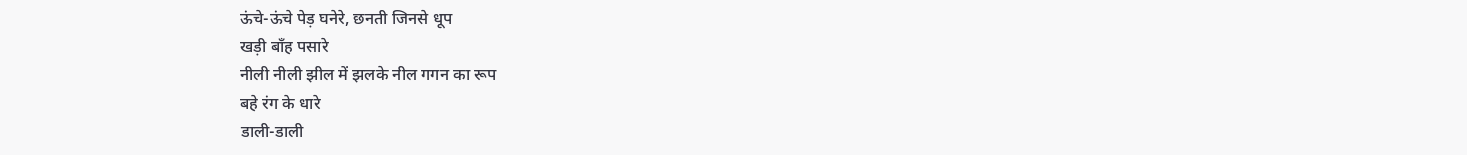ऊंचे-ऊंचे पेड़ घनेरे, छनती जिनसे धूप
खड़ी बाँह पसारे
नीली नीली झील में झलके नील गगन का रूप
बहे रंग के धारे
डाली-डाली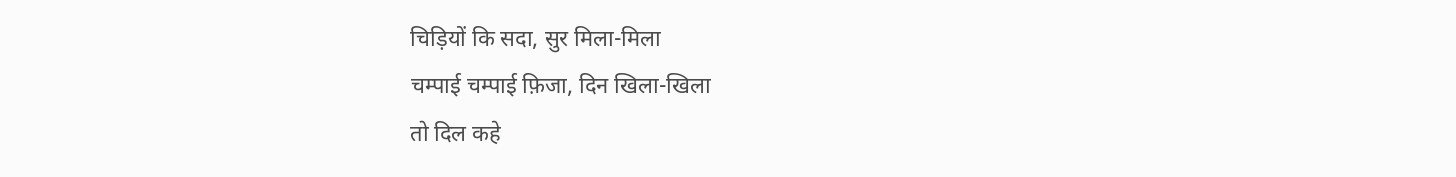चिड़ियों कि सदा, सुर मिला-मिला
चम्पाई चम्पाई फ़िजा, दिन खिला-खिला
तो दिल कहे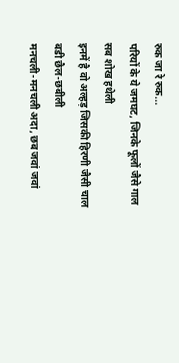रुक जा रे रुक...
परियों के ये जमघट, जिनके फूलों जैसे गाल
सब शोख हथेली
इनमें है वो अल्हड़ जिसकी हिरणी जैसी चाल
बडी छैल-छबीली
मनचली-मनचली अदा, छब जवां जवां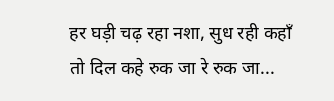हर घड़ी चढ़ रहा नशा, सुध रही कहाँ
तो दिल कहे रुक जा रे रुक जा...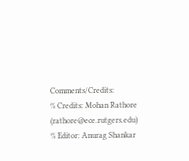Comments/Credits:
% Credits: Mohan Rathore (rathore@ece.rutgers.edu) % Editor: Anurag Shankar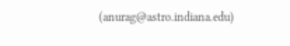(anurag@astro.indiana.edu)